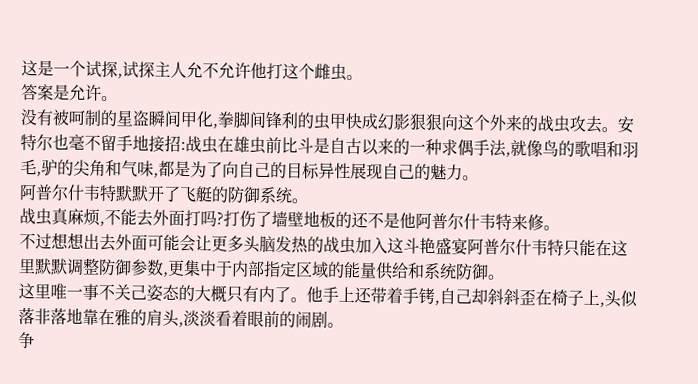这是一个试探,试探主人允不允许他打这个雌虫。
答案是允许。
没有被呵制的星盗瞬间甲化,拳脚间锋利的虫甲快成幻影狠狠向这个外来的战虫攻去。安特尔也毫不留手地接招:战虫在雄虫前比斗是自古以来的一种求偶手法,就像鸟的歌唱和羽毛,驴的尖角和气味,都是为了向自己的目标异性展现自己的魅力。
阿普尔什韦特默默开了飞艇的防御系统。
战虫真麻烦,不能去外面打吗?打伤了墙壁地板的还不是他阿普尔什韦特来修。
不过想想出去外面可能会让更多头脑发热的战虫加入这斗艳盛宴阿普尔什韦特只能在这里默默调整防御参数,更集中于内部指定区域的能量供给和系统防御。
这里唯一事不关己姿态的大概只有内了。他手上还带着手铐,自己却斜斜歪在椅子上,头似落非落地靠在雅的肩头,淡淡看着眼前的闹剧。
争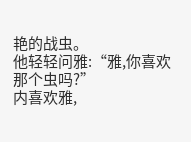艳的战虫。
他轻轻问雅:“雅,你喜欢那个虫吗?”
内喜欢雅,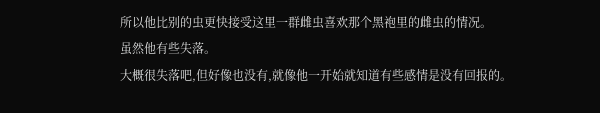所以他比别的虫更快接受这里一群雌虫喜欢那个黑袍里的雌虫的情况。
虽然他有些失落。
大概很失落吧,但好像也没有,就像他一开始就知道有些感情是没有回报的。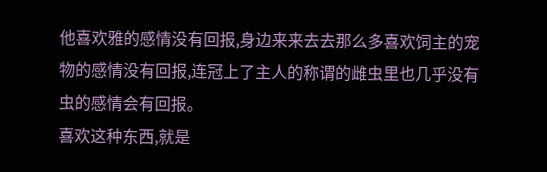他喜欢雅的感情没有回报,身边来来去去那么多喜欢饲主的宠物的感情没有回报,连冠上了主人的称谓的雌虫里也几乎没有虫的感情会有回报。
喜欢这种东西,就是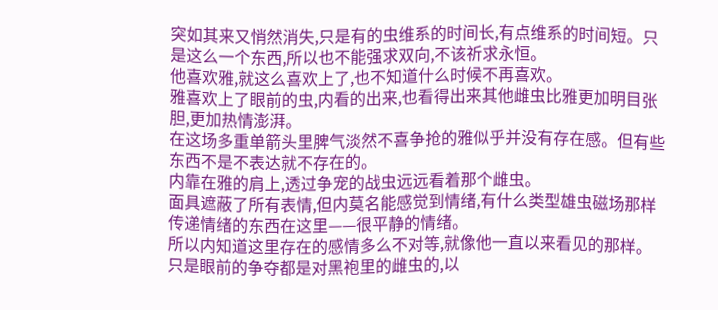突如其来又悄然消失,只是有的虫维系的时间长,有点维系的时间短。只是这么一个东西,所以也不能强求双向,不该祈求永恒。
他喜欢雅,就这么喜欢上了,也不知道什么时候不再喜欢。
雅喜欢上了眼前的虫,内看的出来,也看得出来其他雌虫比雅更加明目张胆,更加热情澎湃。
在这场多重单箭头里脾气淡然不喜争抢的雅似乎并没有存在感。但有些东西不是不表达就不存在的。
内靠在雅的肩上,透过争宠的战虫远远看着那个雌虫。
面具遮蔽了所有表情,但内莫名能感觉到情绪,有什么类型雄虫磁场那样传递情绪的东西在这里——很平静的情绪。
所以内知道这里存在的感情多么不对等,就像他一直以来看见的那样。
只是眼前的争夺都是对黑袍里的雌虫的,以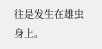往是发生在雄虫身上。